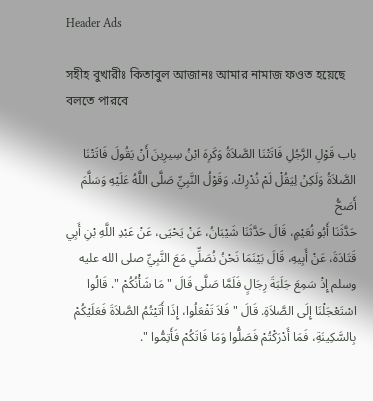Header Ads

সহীহ বুখারীঃ কিতাবুল আজানঃ আমার নামাজ ফওত হয়েছে বলতে পারবে

باب قَوْلِ الرَّجُلِ فَاتَتْنَا الصَّلاَةُ وَكَرِهَ ابْنُ سِيرِينَ أَنْ يَقُولَ فَاتَتْنَا الصَّلاَةُ وَلَكِنْ لِيَقُلْ لَمْ نُدْرِكْ. وَقَوْلُ النَّبِيِّ صَلَّى اللَّهُ عَلَيْهِ وَسَلَّمَ أَصَحُّ
حَدَّثَنَا أَبُو نُعَيْمٍ، قَالَ حَدَّثَنَا شَيْبَانُ، عَنْ يَحْيَى، عَنْ عَبْدِ اللَّهِ بْنِ أَبِي قَتَادَةَ، عَنْ أَبِيهِ، قَالَ بَيْنَمَا نَحْنُ نُصَلِّي مَعَ النَّبِيِّ صلى الله عليه وسلم إِذْ سَمِعَ جَلَبَةَ رِجَالٍ فَلَمَّا صَلَّى قَالَ " مَا شَأْنُكُمْ ". قَالُوا اسْتَعْجَلْنَا إِلَى الصَّلاَةِ. قَالَ " فَلاَ تَفْعَلُوا، إِذَا أَتَيْتُمُ الصَّلاَةَ فَعَلَيْكُمْ بِالسَّكِينَةِ، فَمَا أَدْرَكْتُمْ فَصَلُّوا وَمَا فَاتَكُمْ فَأَتِمُّوا ".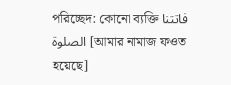পরিচ্ছেদ: কোনো ব্যক্তি فاتتنا الصلوة [আমার নামাজ ফওত হয়েছে]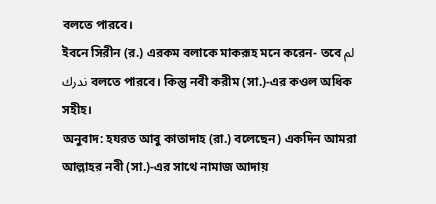বলতে পারবে।
ইবনে সিরীন (র.) এরকম বলাকে মাকরূহ মনে করেন- তবে لم ندرك বলতে পারবে। কিন্তু নবী করীম (সা.)-এর কওল অধিক সহীহ।
অনুবাদ: হযরত আবু কাতাদাহ (রা.) বলেছেন) একদিন আমরা আল্লাহর নবী (সা.)-এর সাথে নামাজ আদায়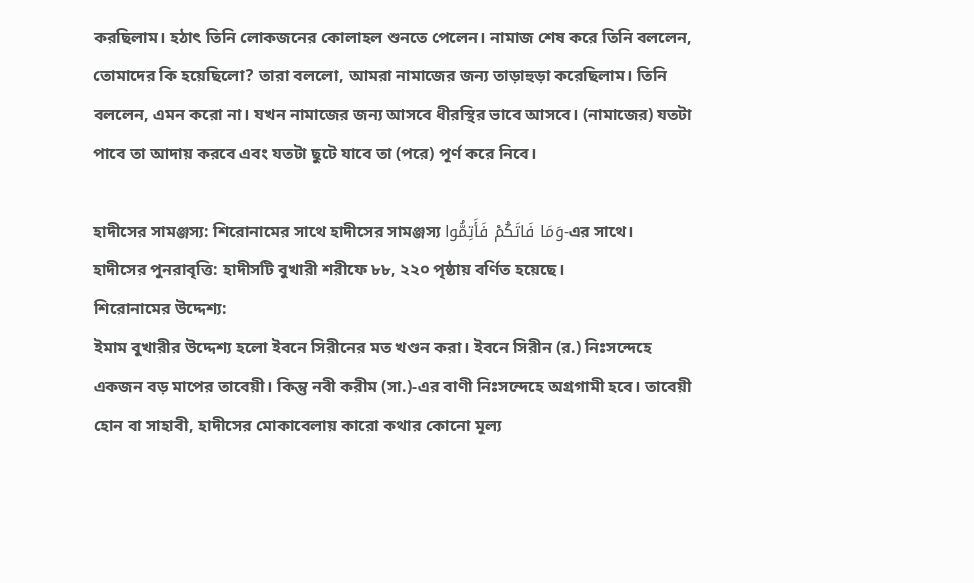করছিলাম। হঠাৎ তিনি লোকজনের কোলাহল শুনতে পেলেন। নামাজ শেষ করে তিনি বললেন, তোমাদের কি হয়েছিলো? তারা বললো, আমরা নামাজের জন্য তাড়াহুড়া করেছিলাম। তিনি বললেন, এমন করো না। যখন নামাজের জন্য আসবে ধীরস্থির ভাবে আসবে। (নামাজের) যতটা পাবে তা আদায় করবে এবং যতটা ছুটে যাবে তা (পরে) পূর্ণ করে নিবে।

হাদীসের সামঞ্জস্য: শিরোনামের সাথে হাদীসের সামঞ্জস্য وَمَا فَاتَكُمْ فَأَتِمُّوا-এর সাথে।
হাদীসের পুনরাবৃত্তি: হাদীসটি বুখারী শরীফে ৮৮, ২২০ পৃষ্ঠায় বর্ণিত হয়েছে।
শিরোনামের উদ্দেশ্য:
ইমাম বুখারীর উদ্দেশ্য হলো ইবনে সিরীনের মত খণ্ডন করা। ইবনে সিরীন (র.) নিঃসন্দেহে একজন বড় মাপের তাবেয়ী। কিন্তু নবী করীম (সা.)-এর বাণী নিঃসন্দেহে অগ্রগামী হবে। তাবেয়ী হোন বা সাহাবী, হাদীসের মোকাবেলায় কারো কথার কোনো মূল্য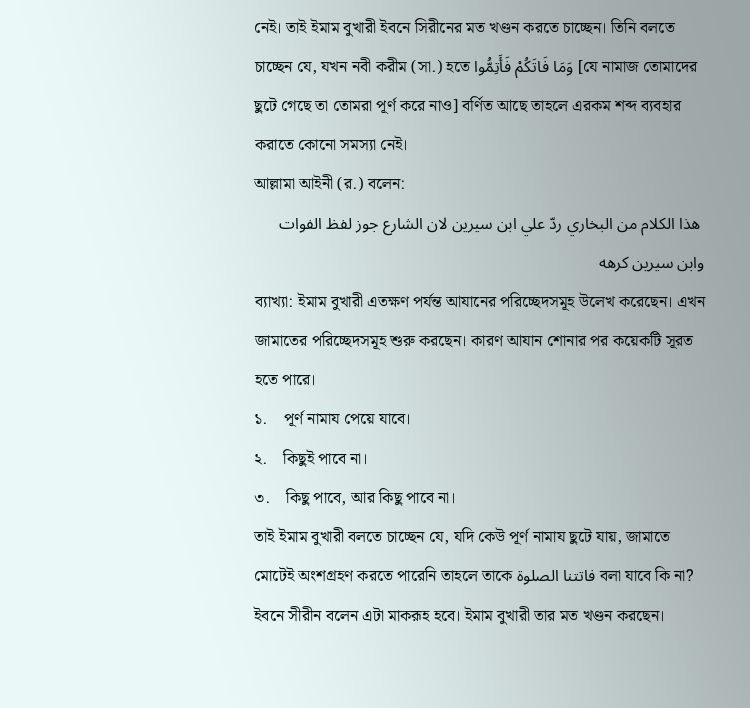নেই। তাই ইমাম বুখারী ইবনে সিরীনের মত খণ্ডন করতে চাচ্ছেন। তিনি বলতে চাচ্ছেন যে, যখন নবী করীম (সা.) হতে وَمَا فَاتَكُمْ فَأَتِمُّوا [যে নামাজ তোমাদের ছুটে গেছে তা তোমরা পূর্ণ করে নাও] বর্ণিত আছে তাহলে এরকম শব্দ ব্যবহার করাতে কোনো সমস্যা নেই।
আল্লামা আইনী (র.) বলেন:
 هذا الكلام من البخاري ردّ علي ابن سيرين لان الشارع جوز لفظ الفوات وابن سيرين كرهه
ব্যাখ্যা: ইমাম বুখারী এতক্ষণ পর্যন্ত আযানের পরিচ্ছেদসমূহ উলেখ করেছেন। এখন জামাতের পরিচ্ছেদসমূহ শুরু করছেন। কারণ আযান শোনার পর কয়েকটি সূরত হতে পারে।
১.    পূর্ণ নামায পেয়ে যাবে।
২.    কিছুই পাবে না।
৩.    কিছু পাবে, আর কিছু পাবে না।
তাই ইমাম বুখারী বলতে চাচ্ছেন যে, যদি কেউ পূর্ণ নামায ছুটে যায়, জামাতে মোটেই অংশগ্রহণ করতে পারেনি তাহলে তাকে فاتتنا الصلوة বলা যাবে কি না? ইবনে সীরীন বলেন এটা মাকরূহ হবে। ইমাম বুখারী তার মত খণ্ডন করছেন।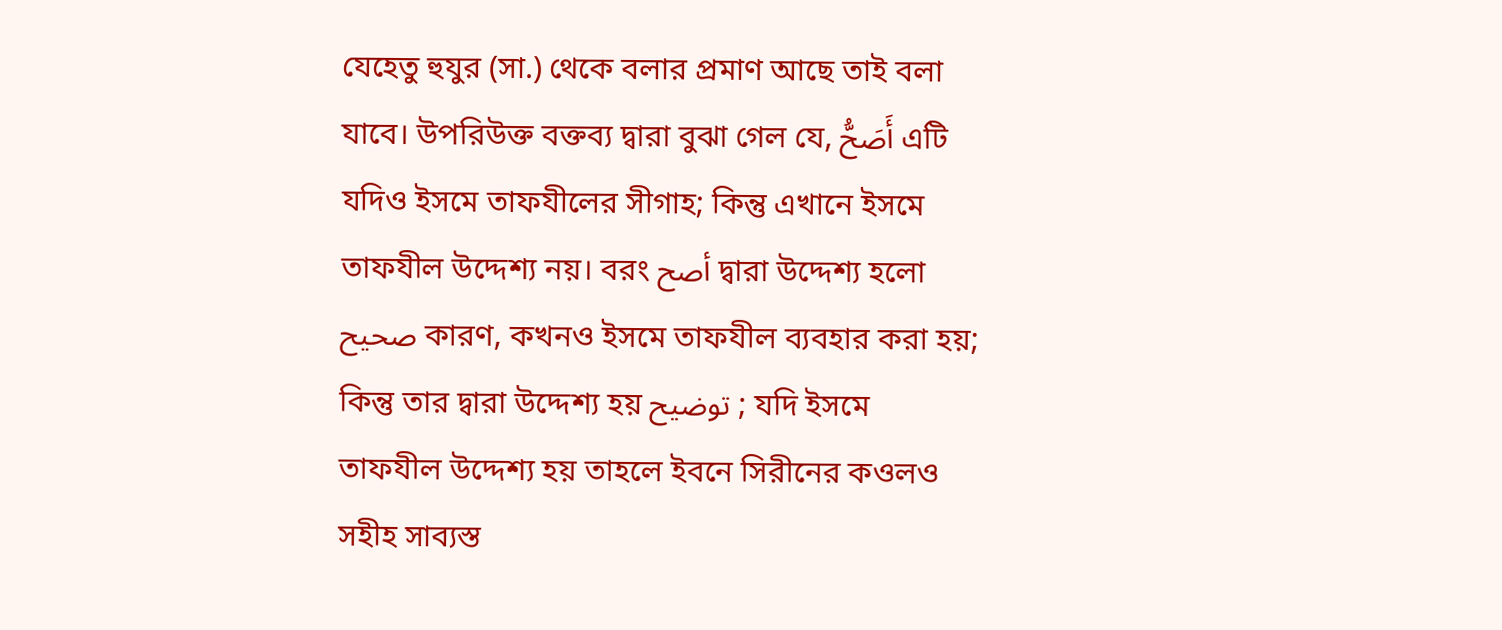যেহেতু হুযুর (সা.) থেকে বলার প্রমাণ আছে তাই বলা যাবে। উপরিউক্ত বক্তব্য দ্বারা বুঝা গেল যে, أَصَحُّ এটি যদিও ইসমে তাফযীলের সীগাহ; কিন্তু এখানে ইসমে তাফযীল উদ্দেশ্য নয়। বরং أصح দ্বারা উদ্দেশ্য হলো صحيح কারণ, কখনও ইসমে তাফযীল ব্যবহার করা হয়; কিন্তু তার দ্বারা উদ্দেশ্য হয় توضيح ; যদি ইসমে তাফযীল উদ্দেশ্য হয় তাহলে ইবনে সিরীনের কওলও সহীহ সাব্যস্ত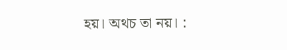হয়। অথচ তা নয়। :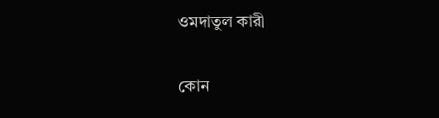ওমদাতুল কারী

কোন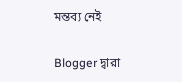মন্তব্য নেই

Blogger দ্বারা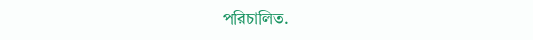পরিচালিত.